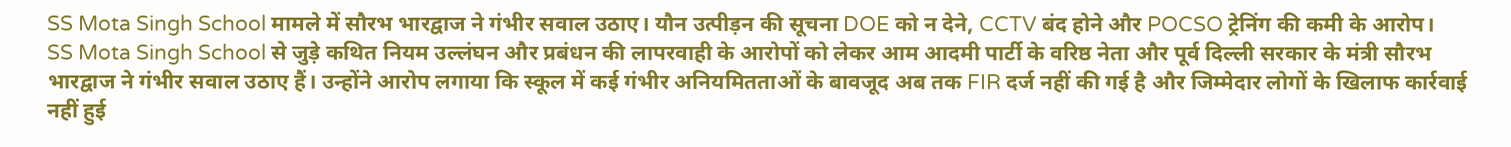SS Mota Singh School मामले में सौरभ भारद्वाज ने गंभीर सवाल उठाए। यौन उत्पीड़न की सूचना DOE को न देने, CCTV बंद होने और POCSO ट्रेनिंग की कमी के आरोप।
SS Mota Singh School से जुड़े कथित नियम उल्लंघन और प्रबंधन की लापरवाही के आरोपों को लेकर आम आदमी पार्टी के वरिष्ठ नेता और पूर्व दिल्ली सरकार के मंत्री सौरभ भारद्वाज ने गंभीर सवाल उठाए हैं। उन्होंने आरोप लगाया कि स्कूल में कई गंभीर अनियमितताओं के बावजूद अब तक FIR दर्ज नहीं की गई है और जिम्मेदार लोगों के खिलाफ कार्रवाई नहीं हुई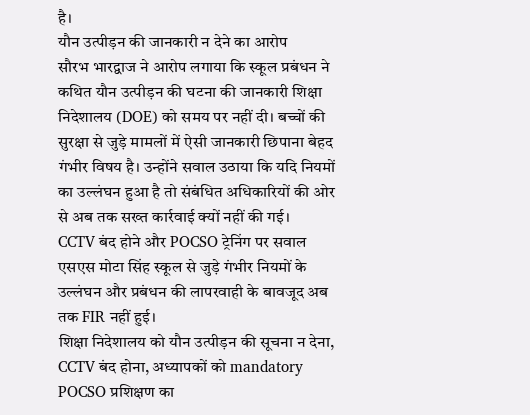है।
यौन उत्पीड़न की जानकारी न देने का आरोप
सौरभ भारद्वाज ने आरोप लगाया कि स्कूल प्रबंधन ने कथित यौन उत्पीड़न की घटना की जानकारी शिक्षा निदेशालय (DOE) को समय पर नहीं दी। बच्चों की सुरक्षा से जुड़े मामलों में ऐसी जानकारी छिपाना बेहद गंभीर विषय है। उन्होंने सवाल उठाया कि यदि नियमों का उल्लंघन हुआ है तो संबंधित अधिकारियों की ओर से अब तक सख्त कार्रवाई क्यों नहीं की गई।
CCTV बंद होने और POCSO ट्रेनिंग पर सवाल
एसएस मोटा सिंह स्कूल से जुड़े गंभीर नियमों के उल्लंघन और प्रबंधन की लापरवाही के बावजूद अब तक FIR नहीं हुई।
शिक्षा निदेशालय को यौन उत्पीड़न की सूचना न देना, CCTV बंद होना, अध्यापकों को mandatory POCSO प्रशिक्षण का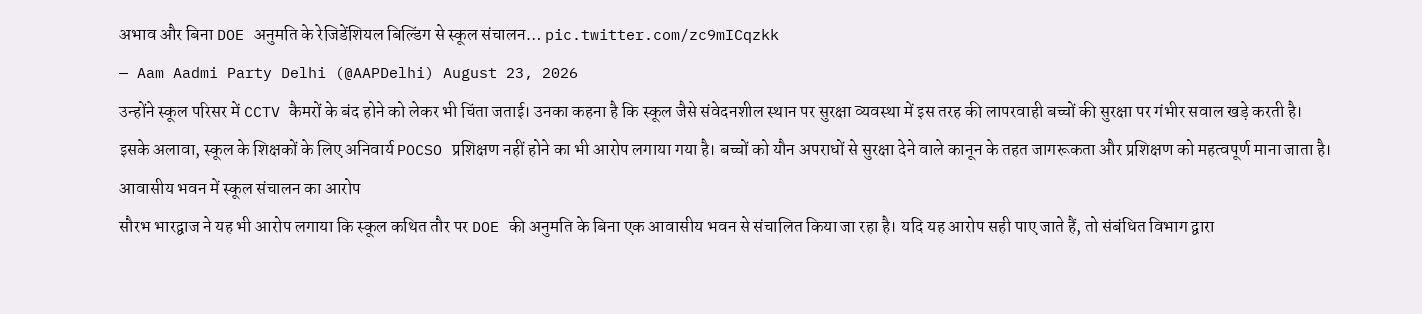अभाव और बिना DOE अनुमति के रेजिडेंशियल बिल्डिंग से स्कूल संचालन… pic.twitter.com/zc9mICqzkk
— Aam Aadmi Party Delhi (@AAPDelhi) August 23, 2026
उन्होंने स्कूल परिसर में CCTV कैमरों के बंद होने को लेकर भी चिंता जताई। उनका कहना है कि स्कूल जैसे संवेदनशील स्थान पर सुरक्षा व्यवस्था में इस तरह की लापरवाही बच्चों की सुरक्षा पर गंभीर सवाल खड़े करती है।
इसके अलावा, स्कूल के शिक्षकों के लिए अनिवार्य POCSO प्रशिक्षण नहीं होने का भी आरोप लगाया गया है। बच्चों को यौन अपराधों से सुरक्षा देने वाले कानून के तहत जागरूकता और प्रशिक्षण को महत्वपूर्ण माना जाता है।
आवासीय भवन में स्कूल संचालन का आरोप
सौरभ भारद्वाज ने यह भी आरोप लगाया कि स्कूल कथित तौर पर DOE की अनुमति के बिना एक आवासीय भवन से संचालित किया जा रहा है। यदि यह आरोप सही पाए जाते हैं, तो संबंधित विभाग द्वारा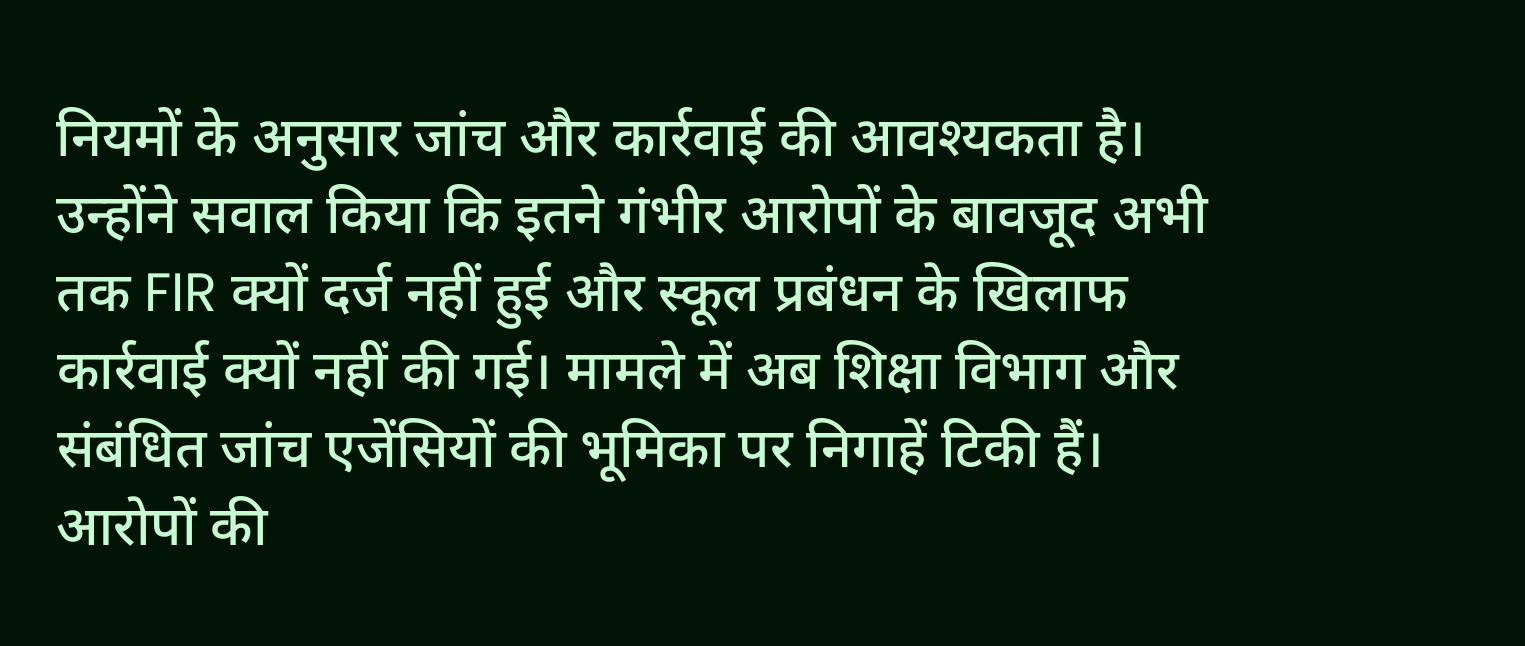नियमों के अनुसार जांच और कार्रवाई की आवश्यकता है।
उन्होंने सवाल किया कि इतने गंभीर आरोपों के बावजूद अभी तक FIR क्यों दर्ज नहीं हुई और स्कूल प्रबंधन के खिलाफ कार्रवाई क्यों नहीं की गई। मामले में अब शिक्षा विभाग और संबंधित जांच एजेंसियों की भूमिका पर निगाहें टिकी हैं। आरोपों की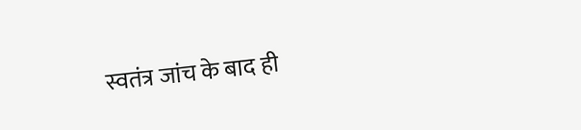स्वतंत्र जांच के बाद ही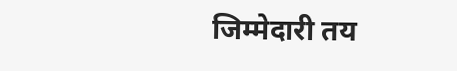जिम्मेदारी तय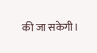की जा सकेगी।